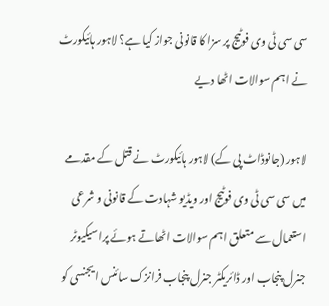سی سی ٹی وی فوٹیج پر سزا کا قانونی جواز کیا ہے؟ لاہور ہائیکورٹ نے اہم سوالات اٹھا دیے

لاہور (جانوڈاٹ پی کے) لاہور ہائیکورٹ نے قتل کے مقدمے میں سی سی ٹی وی فوٹیج اور ویڈیو شہادت کے قانونی و شرعی استعمال سے متعلق اہم سوالات اٹھاتے ہوئے پراسیکیوٹر جنرل پنجاب اور ڈائریکٹر جنرل پنجاب فرانزک سائنس ایجنسی کو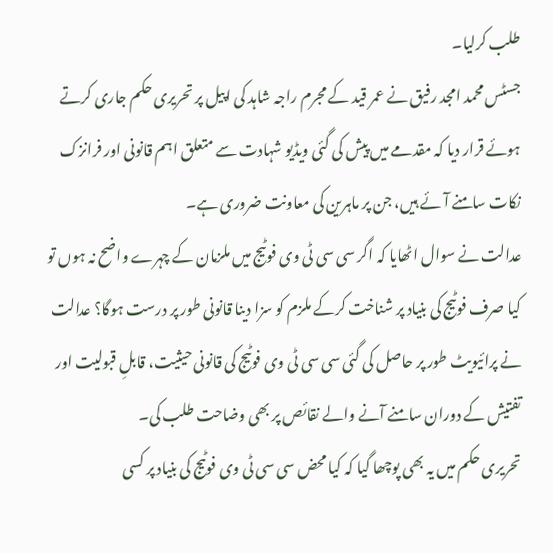طلب کرلیا۔
جسٹس محمد امجد رفیق نے عمر قید کے مجرم راجہ شاہد کی اپیل پر تحریری حکم جاری کرتے ہوئے قرار دیا کہ مقدمے میں پیش کی گئی ویڈیو شہادت سے متعلق اہم قانونی اور فرانزک نکات سامنے آئے ہیں، جن پر ماہرین کی معاونت ضروری ہے۔
عدالت نے سوال اٹھایا کہ اگر سی سی ٹی وی فوٹیج میں ملزمان کے چہرے واضح نہ ہوں تو کیا صرف فوٹیج کی بنیاد پر شناخت کرکے ملزم کو سزا دینا قانونی طور پر درست ہوگا؟ عدالت نے پرائیویٹ طور پر حاصل کی گئی سی سی ٹی وی فوٹیج کی قانونی حیثیت، قابلِ قبولیت اور تفتیش کے دوران سامنے آنے والے نقائص پر بھی وضاحت طلب کی۔
تحریری حکم میں یہ بھی پوچھا گیا کہ کیا محض سی سی ٹی وی فوٹیج کی بنیاد پر کسی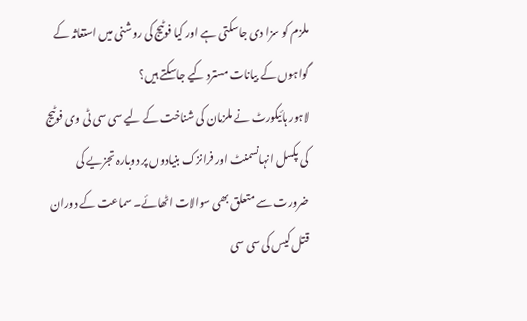ملزم کو سزا دی جاسکتی ہے اور کیا فوٹیج کی روشنی میں استغاثہ کے گواہوں کے بیانات مسترد کیے جاسکتے ہیں؟
لاہور ہائیکورٹ نے ملزمان کی شناخت کے لیے سی سی ٹی وی فوٹیج کی پکسل انہانسمنٹ اور فرانزک بنیادوں پر دوبارہ تجزیے کی ضرورت سے متعلق بھی سوالات اٹھائے۔ سماعت کے دوران قتل کیس کی سی سی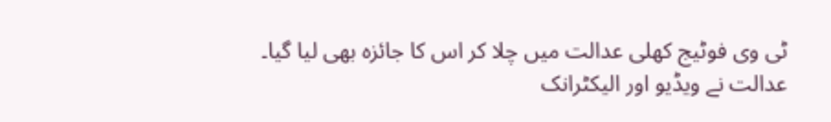ٹی وی فوٹیج کھلی عدالت میں چلا کر اس کا جائزہ بھی لیا گیا۔
عدالت نے ویڈیو اور الیکٹرانک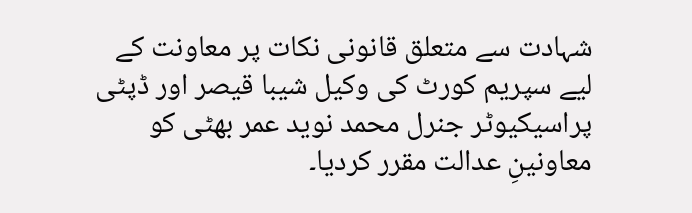شہادت سے متعلق قانونی نکات پر معاونت کے لیے سپریم کورٹ کی وکیل شیبا قیصر اور ڈپٹی پراسیکیوٹر جنرل محمد نوید عمر بھٹی کو معاونینِ عدالت مقرر کردیا۔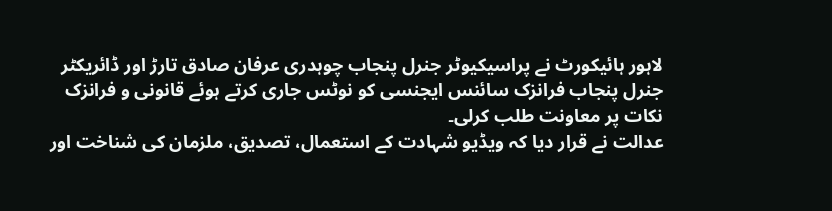لاہور ہائیکورٹ نے پراسیکیوٹر جنرل پنجاب چوہدری عرفان صادق تارڑ اور ڈائریکٹر جنرل پنجاب فرانزک سائنس ایجنسی کو نوٹس جاری کرتے ہوئے قانونی و فرانزک نکات پر معاونت طلب کرلی۔
عدالت نے قرار دیا کہ ویڈیو شہادت کے استعمال، تصدیق، ملزمان کی شناخت اور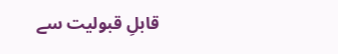قابلِ قبولیت سے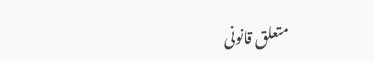متعلق قانونی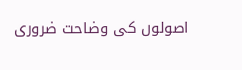اصولوں کی وضاحت ضروری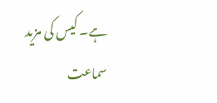ہے۔ کیس کی مزید سماعت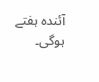آئندہ ہفتے ہوگی۔